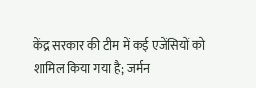केंद्र सरकार की टीम में कई एजेंसियों को शामिल किया गया है; जर्मन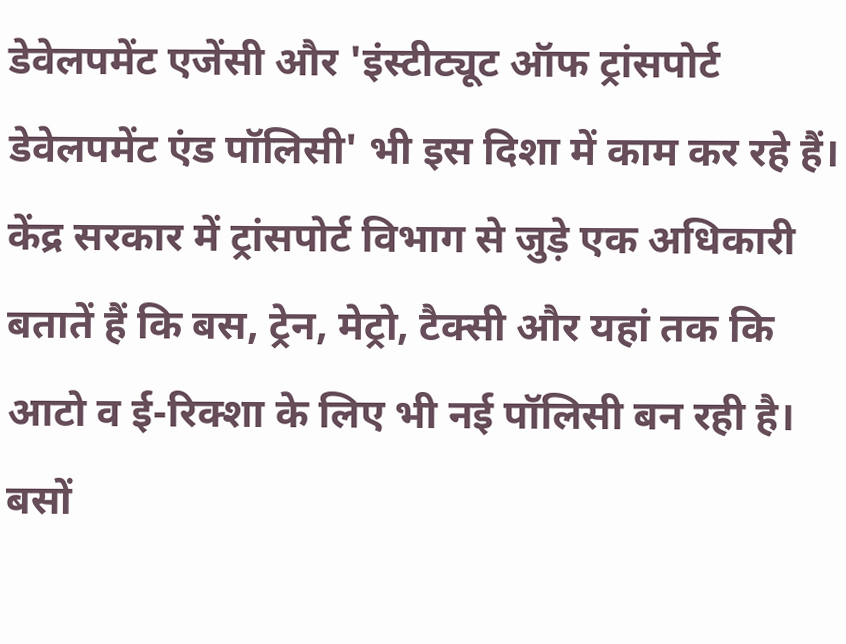डेवेलपमेंट एजेंसी और 'इंस्टीट्यूट ऑफ ट्रांसपोर्ट डेवेलपमेंट एंड पॉलिसी' भी इस दिशा में काम कर रहे हैं। केंद्र सरकार में ट्रांसपोर्ट विभाग से जुड़े एक अधिकारी बतातें हैं कि बस, ट्रेन, मेट्रो, टैक्सी और यहां तक कि आटो व ई-रिक्शा के लिए भी नई पॉलिसी बन रही है।
बसों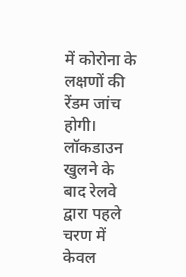में कोरोना के लक्षणों की रेंडम जांच होगी। लॉकडाउन खुलने के बाद रेलवे द्वारा पहले चरण में केवल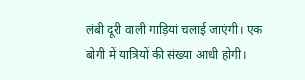लंबी दूरी वाली गाड़ियां चलाई जाएंगी। एक बोगी में यात्रियों की संख्या आधी होगी।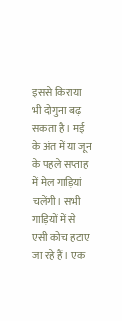इससे किराया भी दोगुना बढ़ सकता है। मई के अंत में या जून के पहले सप्ताह में मेल गाड़ियां चलेंगी। सभी गाड़ियों में से एसी कोच हटाए जा रहे हैं। एक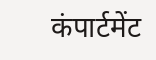कंपार्टमेंट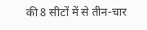की 8 सीटों में से तीन-चार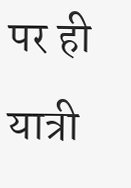पर ही यात्री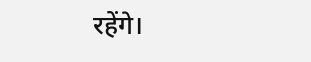रहेंगे।